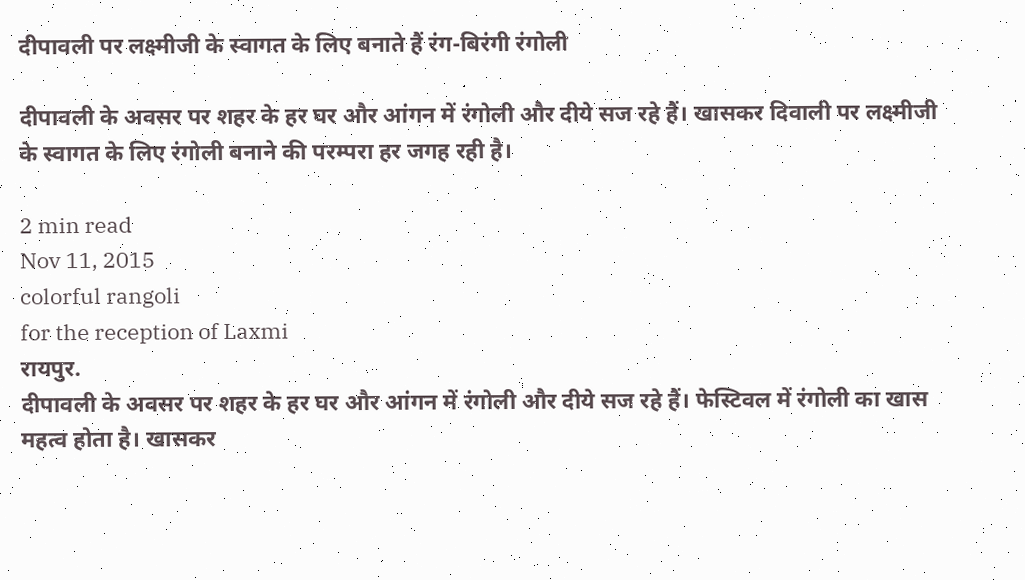दीपावली पर लक्ष्मीजी के स्वागत के लिए बनाते हैं रंग-बिरंगी रंगोली

दीपावली के अवसर पर शहर के हर घर और आंगन में रंगोली और दीये सज रहे हैं। खासकर दिवाली पर लक्ष्मीजी के स्वागत के लिए रंगोली बनाने की परम्परा हर जगह रही है।

2 min read
Nov 11, 2015
colorful rangoli
for the reception of Laxmi
रायपुर.
दीपावली के अवसर पर शहर के हर घर और आंगन में रंगोली और दीये सज रहे हैं। फेस्टिवल में रंगोली का खास महत्व होता है। खासकर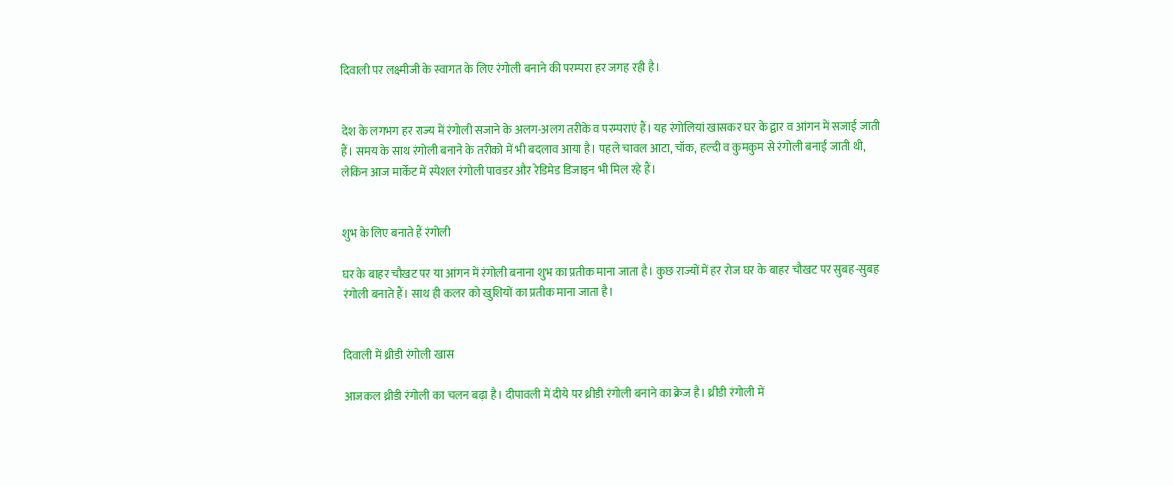दिवाली पर लक्ष्मीजी के स्वागत के लिए रंगोली बनाने की परम्परा हर जगह रही है।


देश के लगभग हर राज्य में रंगोली सजाने के अलग-अलग तरीके व परम्पराएं हैं। यह रंगोलियां खासकर घर के द्वार व आंगन में सजाई जाती हैं। समय के साथ रंगोली बनाने के तरीको में भी बदलाव आया है। पहले चावल आटा, चॉक, हल्दी व कुमकुम से रंगोली बनाई जाती थी, लेकिन आज मार्केट में स्पेशल रंगोली पावडर और रेडिमेड डिजाइन भी मिल रहे हैं।


शुभ के लिए बनाते हैं रंगोली

घर के बाहर चौखट पर या आंगन में रंगोली बनाना शुभ का प्रतीक माना जाता है। कुछ राज्यों में हर रोज घर के बाहर चौखट पर सुबह-सुबह रंगोली बनाते हैं। साथ ही कलर को खुशियों का प्रतीक माना जाता है।


दिवाली में थ्रीडी रंगोली खास

आजकल थ्रीडी रंगोली का चलन बढ़ा है। दीपावली में दीये पर थ्रीडी रंगोली बनाने का क्रेज है। थ्रीडी रंगोली में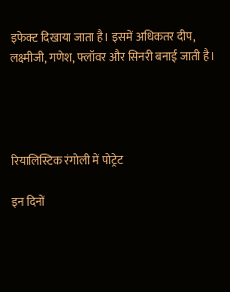इफेक्ट दिखाया जाता है। इसमें अधिकतर दीप, लक्ष्मीजी, गणेश, फ्लॉवर और सिनरी बनाई जाती है।




रियालिस्टिक रंगोली में पोट्रेट

इन दिनों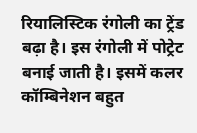रियालिस्टिक रंगोली का ट्रेंड बढ़ा है। इस रंगोली में पोट्रेट बनाई जाती है। इसमें कलर कॉम्बिनेशन बहुत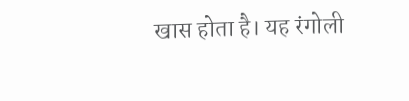खास होता है। यह रंगोली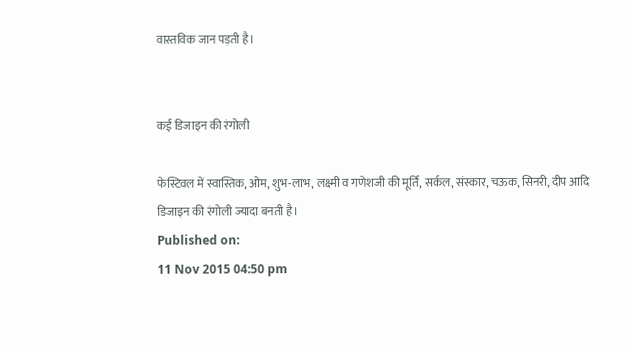वास्तविक जान पड़ती है।


कई डिजाइन की रंगोली

फेस्टिवल में स्वास्तिक, ओम, शुभ-लाभ, लक्ष्मी व गणेशजी की मूर्ति, सर्कल, संस्कार, चऊक, सिनरी, दीप आदि डिजाइन की रंगोली ज्यादा बनती है।
Published on:
11 Nov 2015 04:50 pm